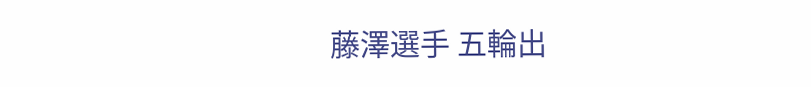藤澤選手 五輪出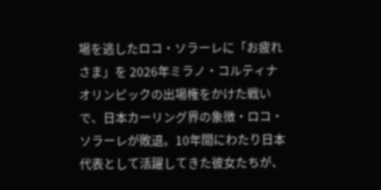場を逃したロコ・ソラーレに「お疲れさま」を 2026年ミラノ・コルティナオリンピックの出場権をかけた戦いで、日本カーリング界の象徴・ロコ・ソラーレが敗退。10年間にわたり日本代表として活躍してきた彼女たちが、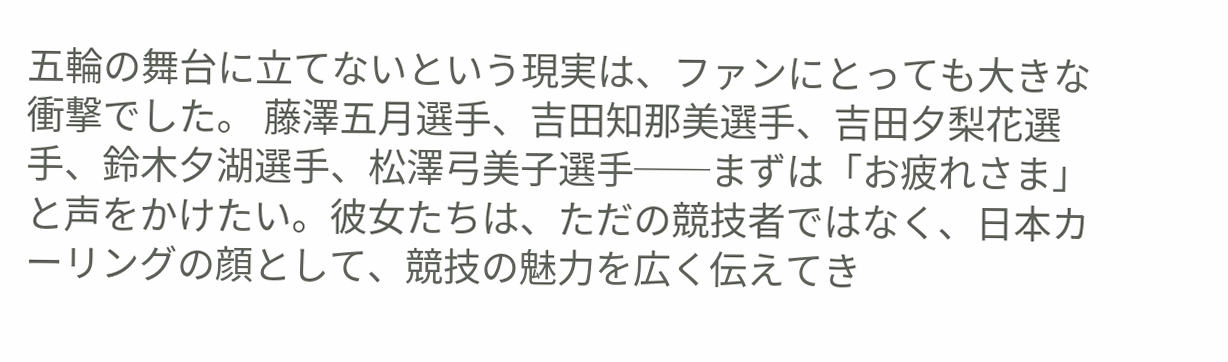五輪の舞台に立てないという現実は、ファンにとっても大きな衝撃でした。 藤澤五月選手、吉田知那美選手、吉田夕梨花選手、鈴木夕湖選手、松澤弓美子選手──まずは「お疲れさま」と声をかけたい。彼女たちは、ただの競技者ではなく、日本カーリングの顔として、競技の魅力を広く伝えてき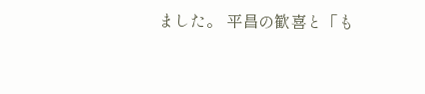ました。 平昌の歓喜と「も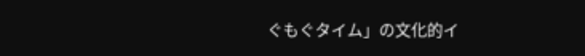ぐもぐタイム」の文化的イ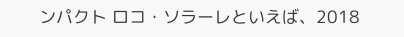ンパクト ロコ・ソラーレといえば、2018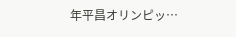年平昌オリンピッ…